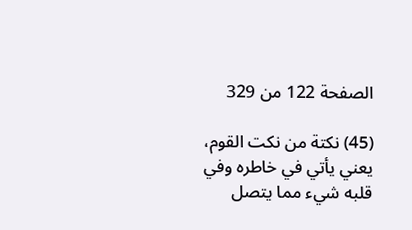الصفحة 122 من 329

(45) نكتة من نكت القوم، يعني يأتي في خاطره وفي قلبه شيء مما يتصل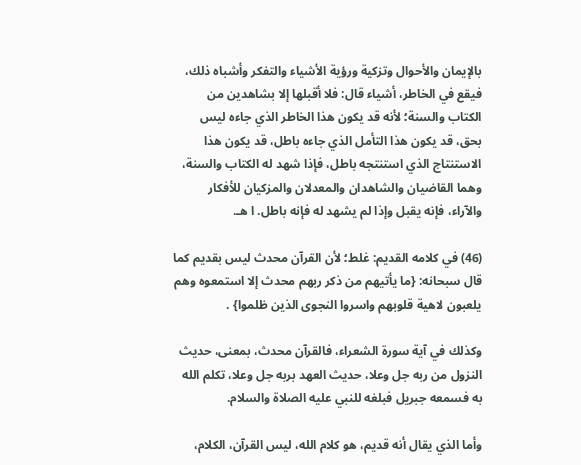بالإيمان والأحوال وتزكية ورؤية الأشياء والتفكر وأشباه ذلك، فيقع في الخاطر، أشياء قال: فلا أقبلها إلا بشاهدين من الكتاب والسنة؛ لأنه قد يكون هذا الخاطر الذي جاءه ليس بحق، قد يكون هذا التأمل الذي جاءه باطل، قد يكون هذا الاستنتاج الذي استنتجه باطل، فإذا شهد له الكتاب والسنة، وهما القاضيان والشاهدان والمعدلان والمزكيان للأفكار والآراء، فإنه يقبل وإذا لم يشهد له فإنه باطل. ا هـ.

(46) في كلامه القديم: غلط؛ لأن القرآن محدث ليس بقديم كما قال سبحانه: {ما يأتيهم من ذكر ربهم محدث إلا استمعوه وهم يلعبون لاهية قلوبهم واسروا النجوى الذين ظلموا} .

وكذلك في آية سورة الشعراء، فالقرآن محدث، بمعنى، حديث النزول من ربه جل وعلا، حديث العهد بربه جل وعلا، تكلم الله به فسمعه جبريل فبلغه للنبي عليه الصلاة والسلام.

وأما الذي يقال أنه قديم، هو كلام الله، ليس القرآن، الكلام،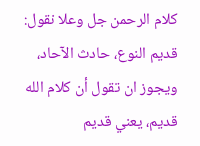كلام الرحمن جل وعلا نقول: قديم النوع، حادث الآحاد، ويجوز ان تقول أن كلام الله قديم، يعني قديم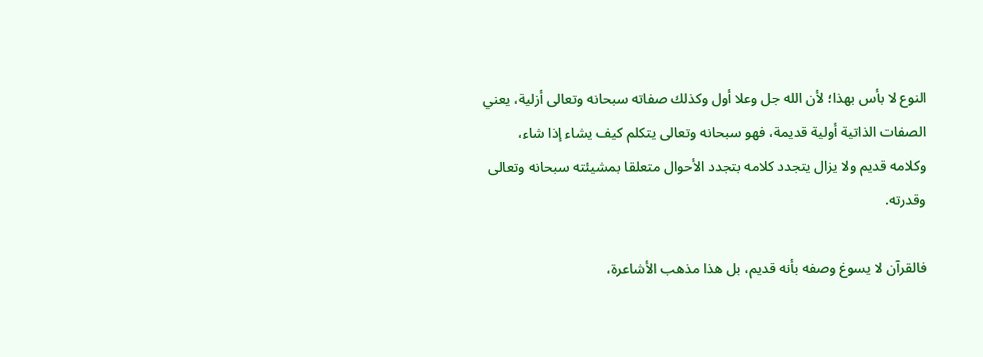النوع لا بأس بهذا؛ لأن الله جل وعلا أول وكذلك صفاته سبحانه وتعالى أزلية، يعني الصفات الذاتية أولية قديمة، فهو سبحانه وتعالى يتكلم كيف يشاء إذا شاء، وكلامه قديم ولا يزال يتجدد كلامه بتجدد الأحوال متعلقا بمشيئته سبحانه وتعالى وقدرته.

فالقرآن لا يسوغ وصفه بأنه قديم، بل هذا مذهب الأشاعرة،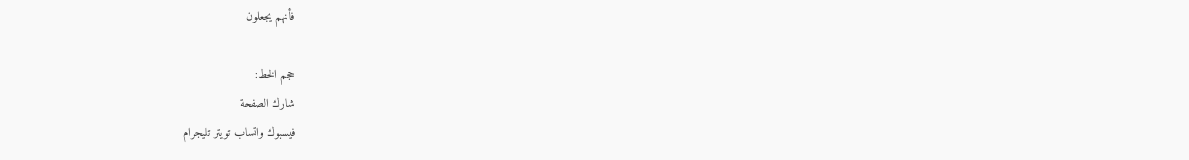فأنهم يجعلون

حجم الخط:
شارك الصفحة
فيسبوك واتساب تويتر تليجرام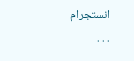انستجرام
. . .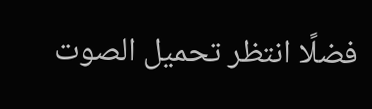فضلًا انتظر تحميل الصوت